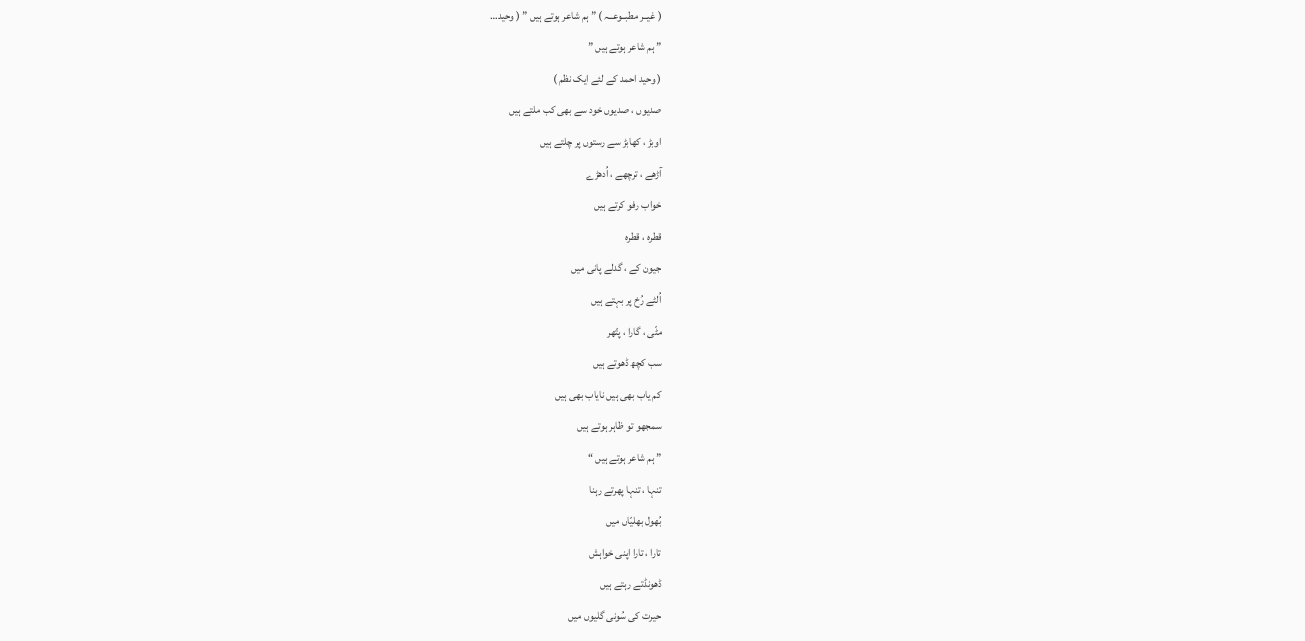( غیــر مطبــوعــہ ) ” ہم شاعر ہوتے ہیں ” ( وحید…
” ہم شاعر ہوتے ہیں ”
( وحید احمد کے لئے ایک نظم )
صدیوں ، صدیوں خود سے بھی کب ملتے ہیں
اوبڑ ، کھابڑ سے رستوں پر چلتے ہیں
آڑھے ، ترچھے ، اُدھڑے
خواب رفو کرتے ہیں
قطرہ ، قطرہ
جیون کے ، گدلے پانی میں
اُلٹے رُخ پر بہتے ہیں
مٹّی ، گارا ، پتّھر
سب کچھ ڈھوتے ہیں
کم یاب بھی ہیں نایاب بھی ہیں
سمجھو تو ظاہر ہوتے ہیں
” ہم شاعر ہوتے ہیں “
تنہا ، تنہا پھرتے رہنا
بُھول بھلیّاں میں
تارا ، تارا اپنی خواہش
ڈھونڈتے رہتے ہیں
حیرت کی سُونی گلیوں میں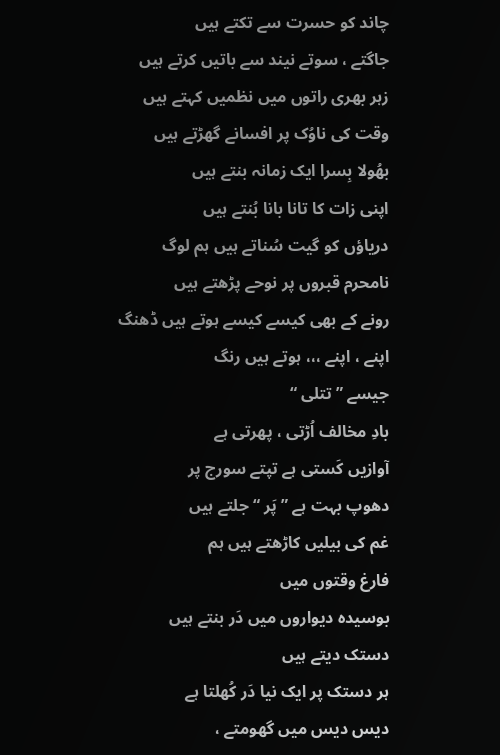چاند کو حسرت سے تکتے ہیں
جاگتے ، سوتے نیند سے باتیں کرتے ہیں
زہر بھری راتوں میں نظمیں کہتے ہیں
وقت کی ناوُک پر افسانے گھڑتے ہیں
بھُولا بِسرا ایک زمانہ بنتے ہیں
اپنی زات کا تانا بانا بُنتے ہیں
دریاؤں کو گیت سُناتے ہیں ہم لوگ
نامحرم قبروں پر نوحے پڑھتے ہیں
رونے کے بھی کیسے کیسے ہوتے ہیں ڈھنگ
اپنے ، اپنے ،،، ہوتے ہیں رنگ
جیسے ” تتلی “
بادِ مخالف اُڑتی ، پھرتی ہے
آوازیں کَستی ہے تپتے سورج پر
دھوپ بہت ہے ” پَر “ جلتے ہیں
غم کی بیلیں کاڑھتے ہیں ہم
فارغ وقتوں میں
بوسیدہ دیواروں میں دَر بنتے ہیں
دستک دیتے ہیں
ہر دستک پر ایک نیا دَر کُھلتا ہے
دیس دیس میں گھومتے ،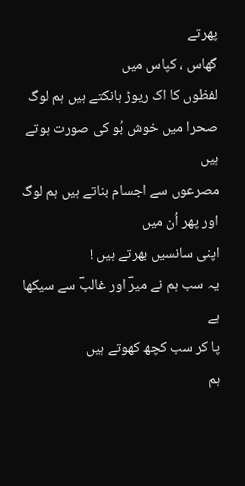پھرتے
گھاس ، کپاس میں
لفظوں کا اک ریوڑ ہانکتے ہیں ہم لوگ
صحرا میں خوش بُو کی صورت ہوتے ہیں
مصرعوں سے اجسام بناتے ہیں ہم لوگ
اور پھر اُن میں
اپنی سانسیں بھرتے ہیں !
یہ سب ہم نے میرؔ اور غالبؔ سے سیکھا ہے
پا کر سب کچھ کھوتے ہیں
ہم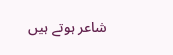شاعر ہوتے ہیں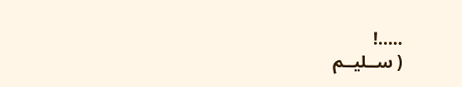…..!
( ســلیــم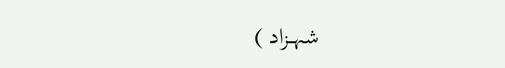شہـــزاد )